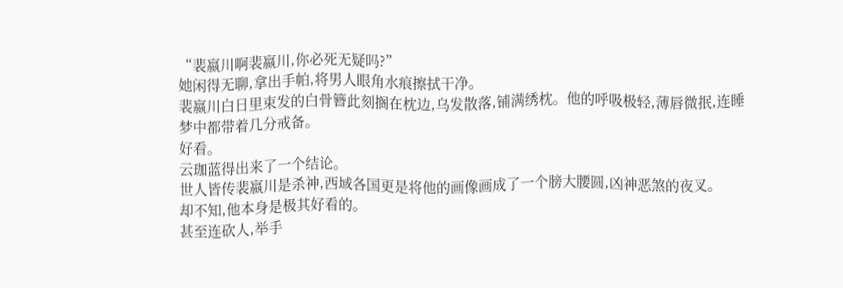“裴嬴川啊裴嬴川,你必死无疑吗?”
她闲得无聊,拿出手帕,将男人眼角水痕擦拭干净。
裴嬴川白日里束发的白骨簪此刻搁在枕边,乌发散落,铺满绣枕。他的呼吸极轻,薄唇微抿,连睡梦中都带着几分戒备。
好看。
云珈蓝得出来了一个结论。
世人皆传裴嬴川是杀神,西域各国更是将他的画像画成了一个膀大腰圆,凶神恶煞的夜叉。
却不知,他本身是极其好看的。
甚至连砍人,举手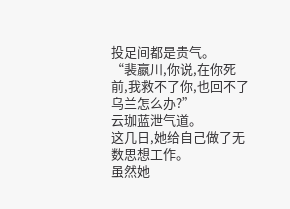投足间都是贵气。
“裴嬴川,你说,在你死前,我救不了你,也回不了乌兰怎么办?”
云珈蓝泄气道。
这几日,她给自己做了无数思想工作。
虽然她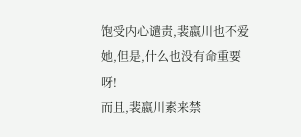饱受内心谴责,裴嬴川也不爱她,但是,什么也没有命重要呀!
而且,裴嬴川素来禁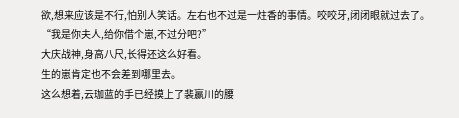欲,想来应该是不行,怕别人笑话。左右也不过是一炷香的事情。咬咬牙,闭闭眼就过去了。
“我是你夫人,给你借个崽,不过分吧?”
大庆战神,身高八尺,长得还这么好看。
生的崽肯定也不会差到哪里去。
这么想着,云珈蓝的手已经摸上了裴嬴川的腰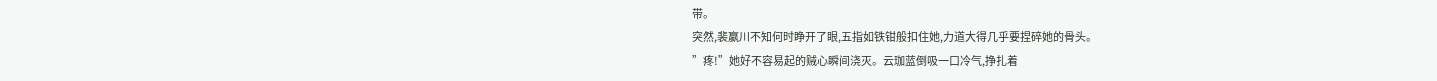带。
突然,裴嬴川不知何时睁开了眼,五指如铁钳般扣住她,力道大得几乎要捏碎她的骨头。
”疼!”她好不容易起的贼心瞬间浇灭。云珈蓝倒吸一口冷气,挣扎着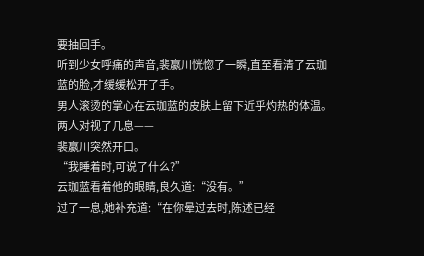要抽回手。
听到少女呼痛的声音,裴嬴川恍惚了一瞬,直至看清了云珈蓝的脸,才缓缓松开了手。
男人滚烫的掌心在云珈蓝的皮肤上留下近乎灼热的体温。
两人对视了几息——
裴嬴川突然开口。
“我睡着时,可说了什么?”
云珈蓝看着他的眼睛,良久道:“没有。”
过了一息,她补充道:“在你晕过去时,陈述已经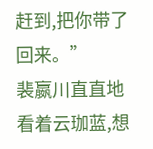赶到,把你带了回来。”
裴嬴川直直地看着云珈蓝,想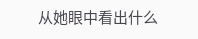从她眼中看出什么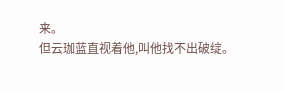来。
但云珈蓝直视着他,叫他找不出破绽。